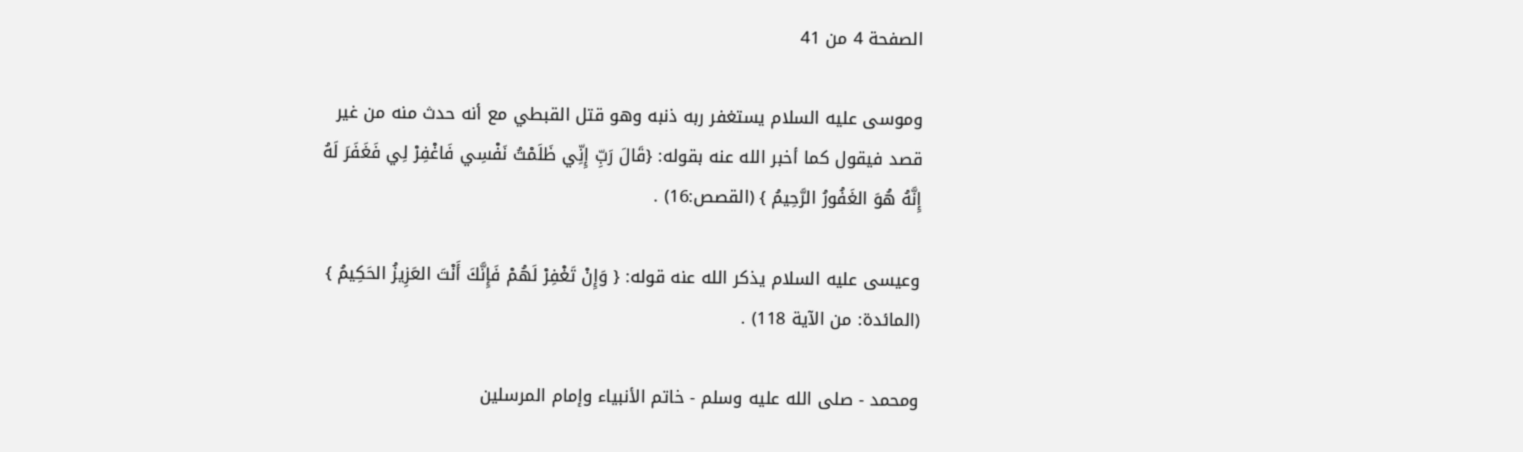الصفحة 4 من 41

وموسى عليه السلام يستغفر ربه ذنبه وهو قتل القبطي مع أنه حدث منه من غير قصد فيقول كما أخبر الله عنه بقوله: {قَالَ رَبِّ إِنِّي ظَلَمْتُ نَفْسِي فَاغْفِرْ لِي فَغَفَرَ لَهُ إِنَّهُ هُوَ الغَفُورُ الرَّحِيمُ } (القصص:16) .

وعيسى عليه السلام يذكر الله عنه قوله: { وَإِنْ تَغْفِرْ لَهُمْ فَإِنَّكَ أَنْتَ العَزِيزُ الحَكِيمُ } (المائدة: من الآية 118) .

ومحمد - صلى الله عليه وسلم - خاتم الأنبياء وإمام المرسلين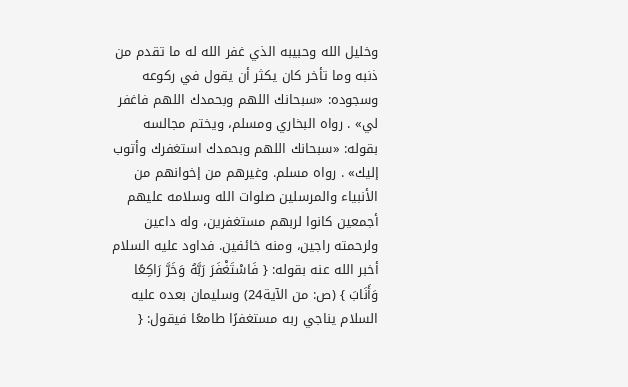وخليل الله وحبيبه الذي غفر الله له ما تقدم من ذنبه وما تأخر كان يكثر أن يقول في ركوعه وسجوده: «سبحانك اللهم وبحمدك اللهم فاغفر لي» . رواه البخاري ومسلم، ويختم مجالسه بقوله: «سبحانك اللهم وبحمدك استغفرك وأتوب إليك» . رواه مسلم. وغيرهم من إخوانهم من الأنبياء والمرسلين صلوات الله وسلامه عليهم أجمعين كانوا لربهم مستغفرين، وله داعين ولرحمته راجين، ومنه خائفين. فداود عليه السلام أخبر الله عنه بقوله: { فَاسْتَغْفَرَ رَبَّهُ وَخَرَّ رَاكِعًا وَأَنَابَ } (ص: من الآية24) وسليمان بعده عليه السلام يناجي ربه مستغفرًا طامعًا فيقول: {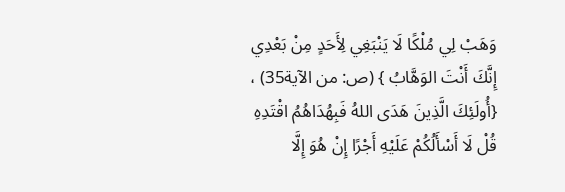وَهَبْ لِي مُلْكًا لَا يَنْبَغِي لِأَحَدٍ مِنْ بَعْدِي إِنَّكَ أَنْتَ الوَهَّابُ } (ص: من الآية35) ، {أُولَئِكَ الَّذِينَ هَدَى اللهُ فَبِهُدَاهُمُ اقْتَدِهِ قُلْ لَا أَسْأَلُكُمْ عَلَيْهِ أَجْرًا إِنْ هُوَ إِلَّا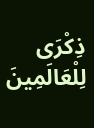ذِكْرَى لِلْعَالَمِينَ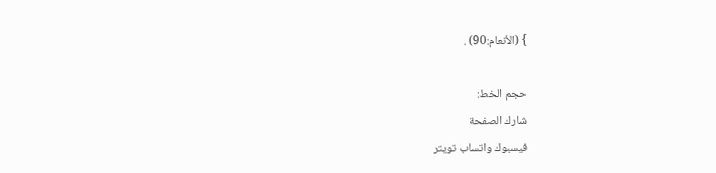} (الأنعام:90) .

حجم الخط:
شارك الصفحة
فيسبوك واتساب تويتر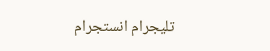تليجرام انستجرام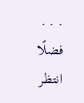. . .
فضلًا انتظر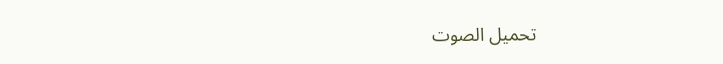تحميل الصوت